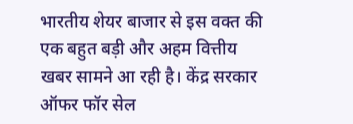भारतीय शेयर बाजार से इस वक्त की एक बहुत बड़ी और अहम वित्तीय खबर सामने आ रही है। केंद्र सरकार ऑफर फॉर सेल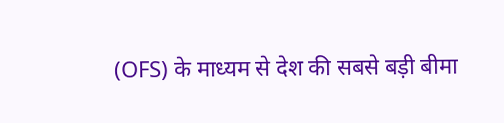(OFS) के माध्यम से देश की सबसे बड़ी बीमा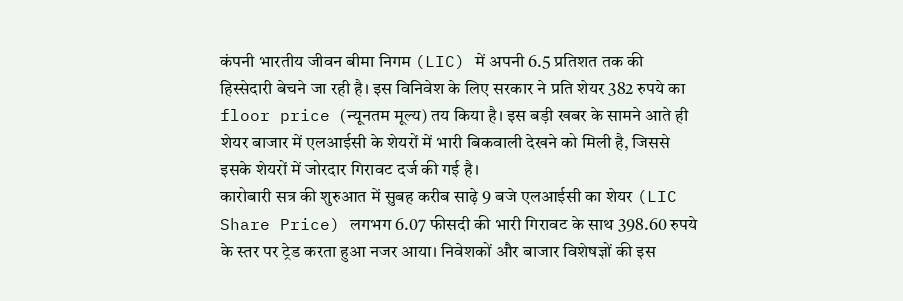कंपनी भारतीय जीवन बीमा निगम (LIC) में अपनी 6.5 प्रतिशत तक की हिस्सेदारी बेचने जा रही है। इस विनिवेश के लिए सरकार ने प्रति शेयर 382 रुपये का floor price (न्यूनतम मूल्य) तय किया है। इस बड़ी खबर के सामने आते ही शेयर बाजार में एलआईसी के शेयरों में भारी बिकवाली देखने को मिली है, जिससे इसके शेयरों में जोरदार गिरावट दर्ज की गई है।
कारोबारी सत्र की शुरुआत में सुबह करीब साढ़े 9 बजे एलआईसी का शेयर (LIC Share Price) लगभग 6.07 फीसदी की भारी गिरावट के साथ 398.60 रुपये के स्तर पर ट्रेड करता हुआ नजर आया। निवेशकों और बाजार विशेषज्ञों की इस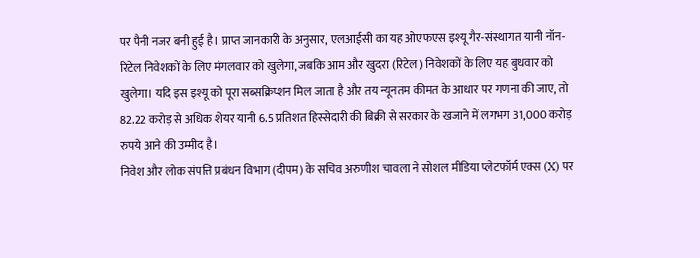पर पैनी नजर बनी हुई है। प्राप्त जानकारी के अनुसार, एलआईसी का यह ओएफएस इश्यू गैर-संस्थागत यानी नॉन-रिटेल निवेशकों के लिए मंगलवार को खुलेगा, जबकि आम और खुदरा (रिटेल) निवेशकों के लिए यह बुधवार को खुलेगा। यदि इस इश्यू को पूरा सब्सक्रिप्शन मिल जाता है और तय न्यूनतम कीमत के आधार पर गणना की जाए, तो 82.22 करोड़ से अधिक शेयर यानी 6.5 प्रतिशत हिस्सेदारी की बिक्री से सरकार के खजाने में लगभग 31,000 करोड़ रुपये आने की उम्मीद है।
निवेश और लोक संपत्ति प्रबंधन विभाग (दीपम) के सचिव अरुणीश चावला ने सोशल मीडिया प्लेटफॉर्म एक्स (X) पर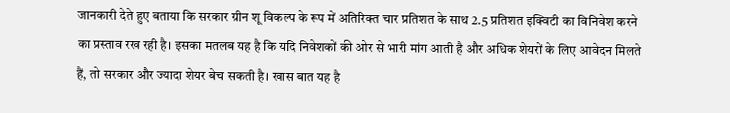जानकारी देते हुए बताया कि सरकार ग्रीन शू विकल्प के रूप में अतिरिक्त चार प्रतिशत के साथ 2.5 प्रतिशत इक्विटी का विनिवेश करने का प्रस्ताव रख रही है। इसका मतलब यह है कि यदि निवेशकों की ओर से भारी मांग आती है और अधिक शेयरों के लिए आवेदन मिलते हैं, तो सरकार और ज्यादा शेयर बेच सकती है। खास बात यह है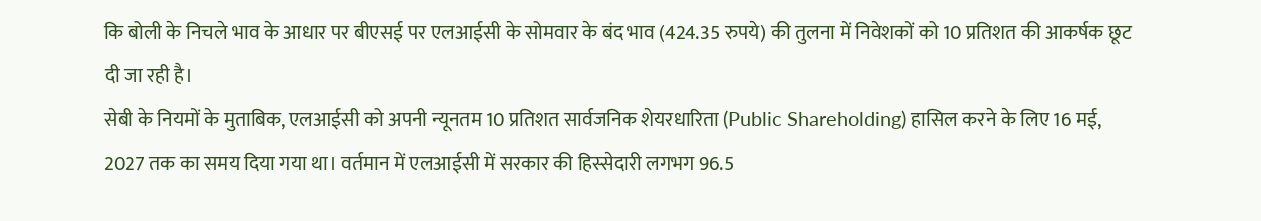कि बोली के निचले भाव के आधार पर बीएसई पर एलआईसी के सोमवार के बंद भाव (424.35 रुपये) की तुलना में निवेशकों को 10 प्रतिशत की आकर्षक छूट दी जा रही है।
सेबी के नियमों के मुताबिक, एलआईसी को अपनी न्यूनतम 10 प्रतिशत सार्वजनिक शेयरधारिता (Public Shareholding) हासिल करने के लिए 16 मई, 2027 तक का समय दिया गया था। वर्तमान में एलआईसी में सरकार की हिस्सेदारी लगभग 96.5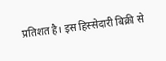प्रतिशत है। इस हिस्सेदारी बिक्री से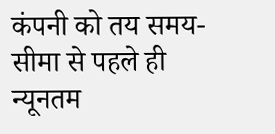कंपनी को तय समय-सीमा से पहले ही न्यूनतम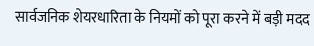सार्वजनिक शेयरधारिता के नियमों को पूरा करने में बड़ी मदद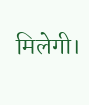मिलेगी।